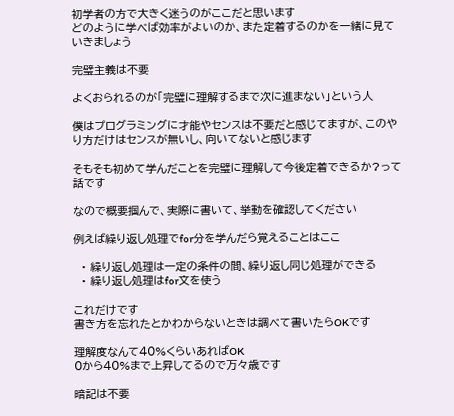初学者の方で大きく迷うのがここだと思います
どのように学べば効率がよいのか、また定着するのかを一緒に見ていきましょう

完璧主義は不要

よくおられるのが「完璧に理解するまで次に進まない」という人

僕はプログラミングに才能やセンスは不要だと感じてますが、このやり方だけはセンスが無いし、向いてないと感じます

そもそも初めて学んだことを完璧に理解して今後定着できるか?って話です

なので概要掴んで、実際に書いて、挙動を確認してください

例えば繰り返し処理でfor分を学んだら覚えることはここ

  • 繰り返し処理は一定の条件の間、繰り返し同じ処理ができる
  • 繰り返し処理はfor文を使う

これだけです
書き方を忘れたとかわからないときは調べて書いたらOKです

理解度なんて40%くらいあればOK
0から40%まで上昇してるので万々歳です

暗記は不要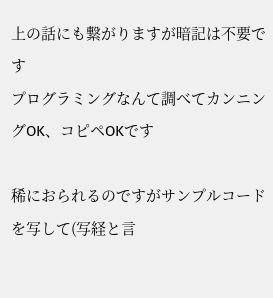上の話にも繋がりますが暗記は不要です
プログラミングなんて調べてカンニングOK、コピペOKです

稀におられるのですがサンプルコードを写して(写経と言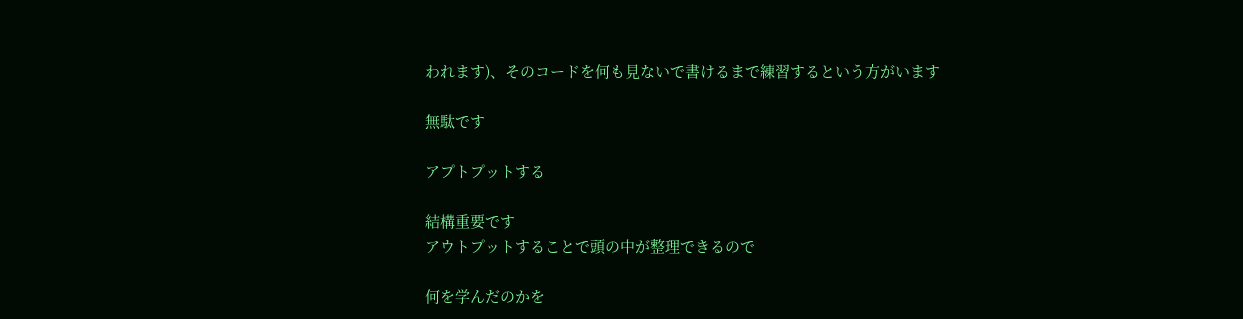われます)、そのコードを何も見ないで書けるまで練習するという方がいます

無駄です

アプトプットする

結構重要です
アウトプットすることで頭の中が整理できるので

何を学んだのかを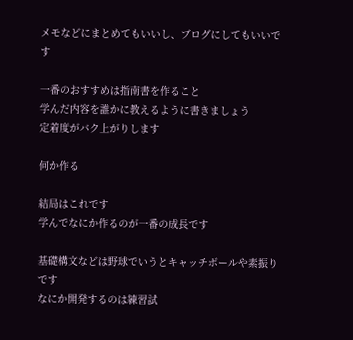メモなどにまとめてもいいし、ブログにしてもいいです

一番のおすすめは指南書を作ること
学んだ内容を誰かに教えるように書きましょう
定着度がバク上がりします

何か作る

結局はこれです
学んでなにか作るのが一番の成長です

基礎構文などは野球でいうとキャッチボールや素振りです
なにか開発するのは練習試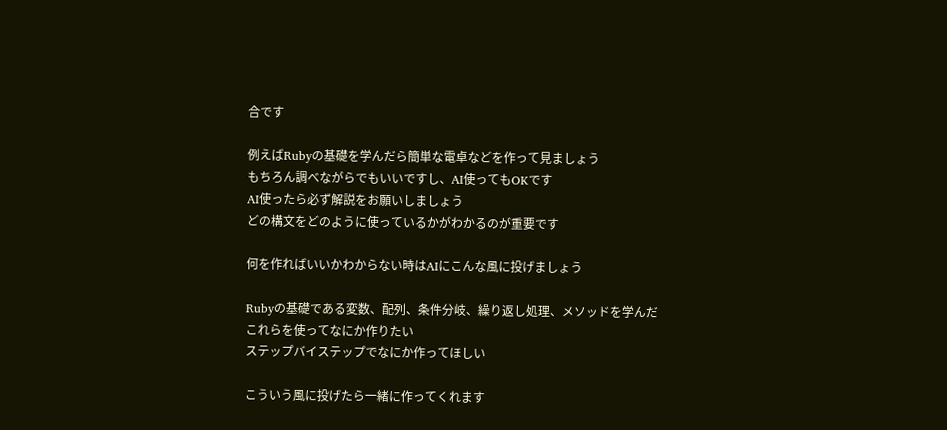合です

例えばRubyの基礎を学んだら簡単な電卓などを作って見ましょう
もちろん調べながらでもいいですし、AI使ってもOKです
AI使ったら必ず解説をお願いしましょう
どの構文をどのように使っているかがわかるのが重要です

何を作ればいいかわからない時はAIにこんな風に投げましょう

Rubyの基礎である変数、配列、条件分岐、繰り返し処理、メソッドを学んだ
これらを使ってなにか作りたい
ステップバイステップでなにか作ってほしい

こういう風に投げたら一緒に作ってくれます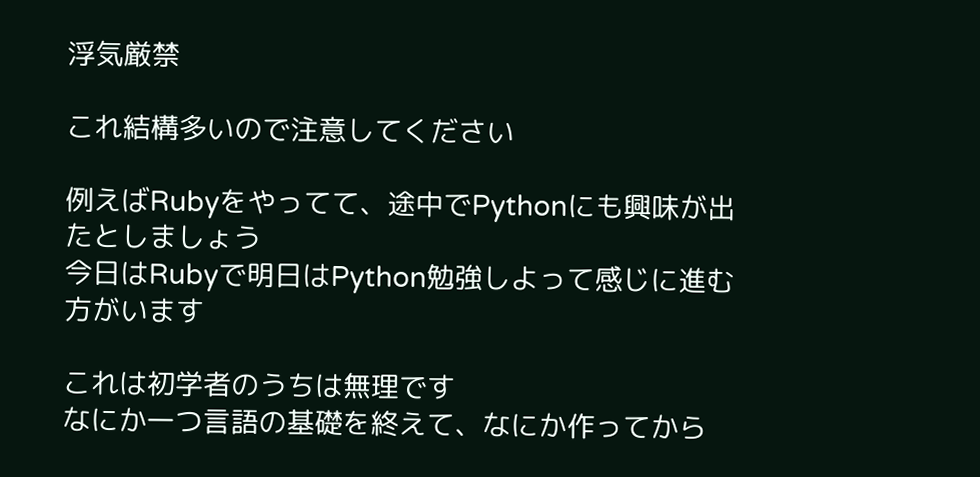浮気厳禁

これ結構多いので注意してください

例えばRubyをやってて、途中でPythonにも興味が出たとしましょう
今日はRubyで明日はPython勉強しよって感じに進む方がいます

これは初学者のうちは無理です
なにか一つ言語の基礎を終えて、なにか作ってから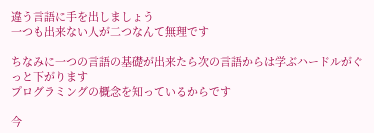違う言語に手を出しましょう
一つも出来ない人が二つなんて無理です

ちなみに一つの言語の基礎が出来たら次の言語からは学ぶハードルがぐっと下がります
プログラミングの概念を知っているからです

今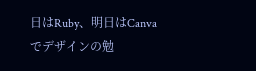日はRuby、明日はCanvaでデザインの勉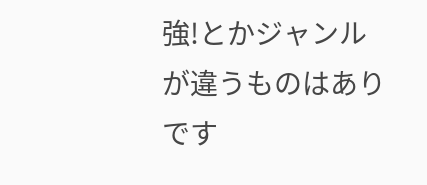強!とかジャンルが違うものはありです